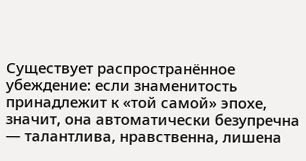Существует распространённое убеждение: если знаменитость принадлежит к «той самой» эпохе, значит, она автоматически безупречна — талантлива, нравственна, лишена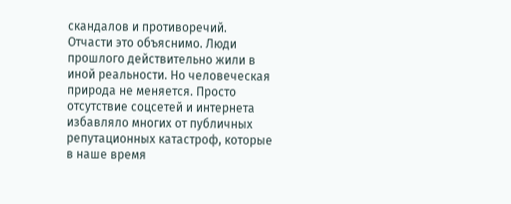скандалов и противоречий.
Отчасти это объяснимо. Люди прошлого действительно жили в иной реальности. Но человеческая природа не меняется. Просто отсутствие соцсетей и интернета избавляло многих от публичных репутационных катастроф, которые в наше время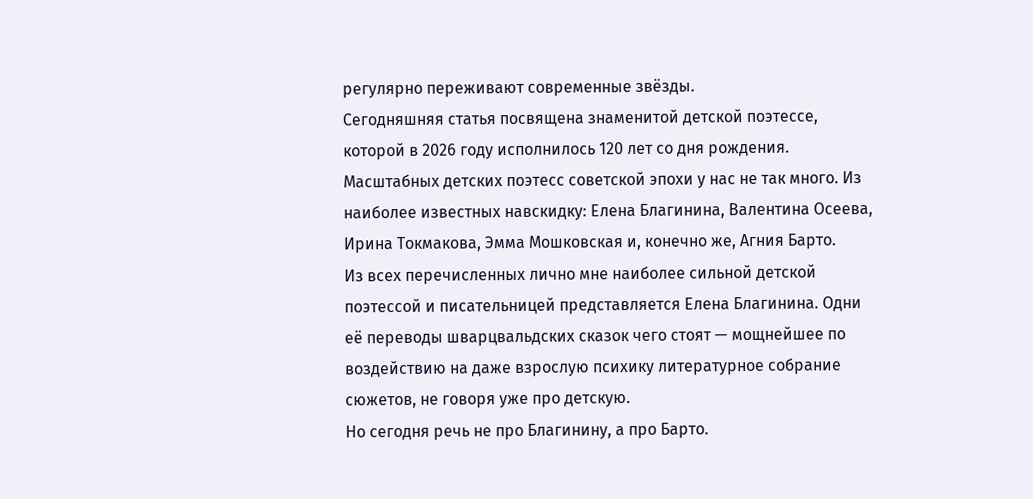регулярно переживают современные звёзды.
Сегодняшняя статья посвящена знаменитой детской поэтессе, которой в 2026 году исполнилось 120 лет со дня рождения.
Масштабных детских поэтесс советской эпохи у нас не так много. Из наиболее известных навскидку: Елена Благинина, Валентина Осеева, Ирина Токмакова, Эмма Мошковская и, конечно же, Агния Барто.
Из всех перечисленных лично мне наиболее сильной детской поэтессой и писательницей представляется Елена Благинина. Одни её переводы шварцвальдских сказок чего стоят — мощнейшее по воздействию на даже взрослую психику литературное собрание сюжетов, не говоря уже про детскую.
Но сегодня речь не про Благинину, а про Барто.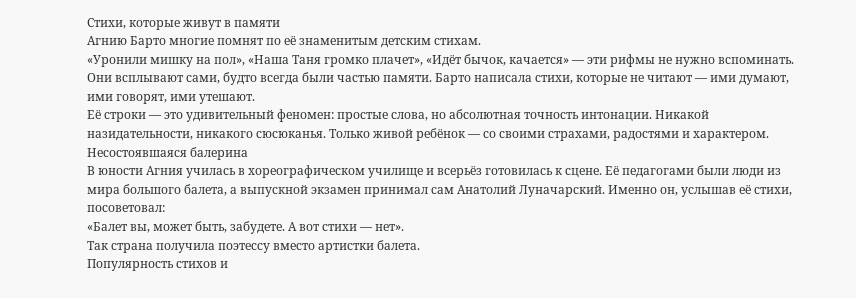Стихи, которые живут в памяти
Агнию Барто многие помнят по её знаменитым детским стихам.
«Уронили мишку на пол», «Наша Таня громко плачет», «Идёт бычок, качается» — эти рифмы не нужно вспоминать. Они всплывают сами, будто всегда были частью памяти. Барто написала стихи, которые не читают — ими думают, ими говорят, ими утешают.
Её строки — это удивительный феномен: простые слова, но абсолютная точность интонации. Никакой назидательности, никакого сюсюканья. Только живой ребёнок — со своими страхами, радостями и характером.
Несостоявшаяся балерина
В юности Агния училась в хореографическом училище и всерьёз готовилась к сцене. Её педагогами были люди из мира большого балета, а выпускной экзамен принимал сам Анатолий Луначарский. Именно он, услышав её стихи, посоветовал:
«Балет вы, может быть, забудете. А вот стихи — нет».
Так страна получила поэтессу вместо артистки балета.
Популярность стихов и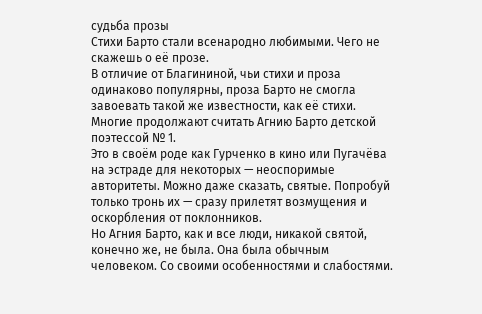судьба прозы
Стихи Барто стали всенародно любимыми. Чего не скажешь о её прозе.
В отличие от Благининой, чьи стихи и проза одинаково популярны, проза Барто не смогла завоевать такой же известности, как её стихи.
Многие продолжают считать Агнию Барто детской поэтессой № 1.
Это в своём роде как Гурченко в кино или Пугачёва на эстраде для некоторых — неоспоримые авторитеты. Можно даже сказать, святые. Попробуй только тронь их — сразу прилетят возмущения и оскорбления от поклонников.
Но Агния Барто, как и все люди, никакой святой, конечно же, не была. Она была обычным человеком. Со своими особенностями и слабостями.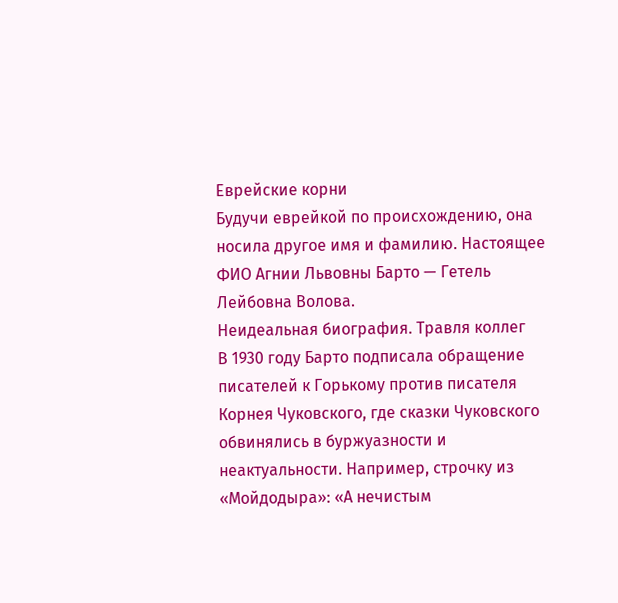Еврейские корни
Будучи еврейкой по происхождению, она носила другое имя и фамилию. Настоящее ФИО Агнии Львовны Барто — Гетель Лейбовна Волова.
Неидеальная биография. Травля коллег
В 1930 году Барто подписала обращение писателей к Горькому против писателя Корнея Чуковского, где сказки Чуковского обвинялись в буржуазности и неактуальности. Например, строчку из «Мойдодыра»: «А нечистым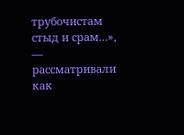трубочистам стыд и срам…», — рассматривали как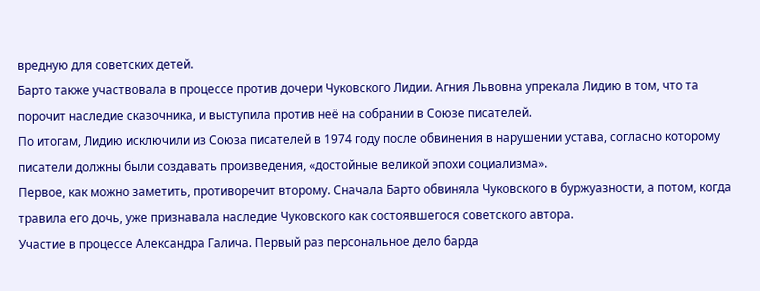вредную для советских детей.
Барто также участвовала в процессе против дочери Чуковского Лидии. Агния Львовна упрекала Лидию в том, что та порочит наследие сказочника, и выступила против неё на собрании в Союзе писателей.
По итогам, Лидию исключили из Союза писателей в 1974 году после обвинения в нарушении устава, согласно которому писатели должны были создавать произведения, «достойные великой эпохи социализма».
Первое, как можно заметить, противоречит второму. Сначала Барто обвиняла Чуковского в буржуазности, а потом, когда травила его дочь, уже признавала наследие Чуковского как состоявшегося советского автора.
Участие в процессе Александра Галича. Первый раз персональное дело барда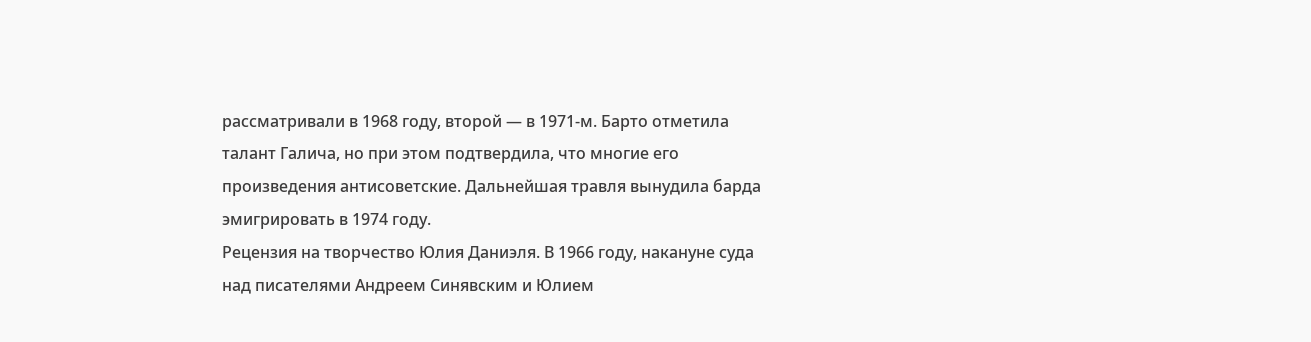рассматривали в 1968 году, второй — в 1971-м. Барто отметила талант Галича, но при этом подтвердила, что многие его произведения антисоветские. Дальнейшая травля вынудила барда эмигрировать в 1974 году.
Рецензия на творчество Юлия Даниэля. В 1966 году, накануне суда над писателями Андреем Синявским и Юлием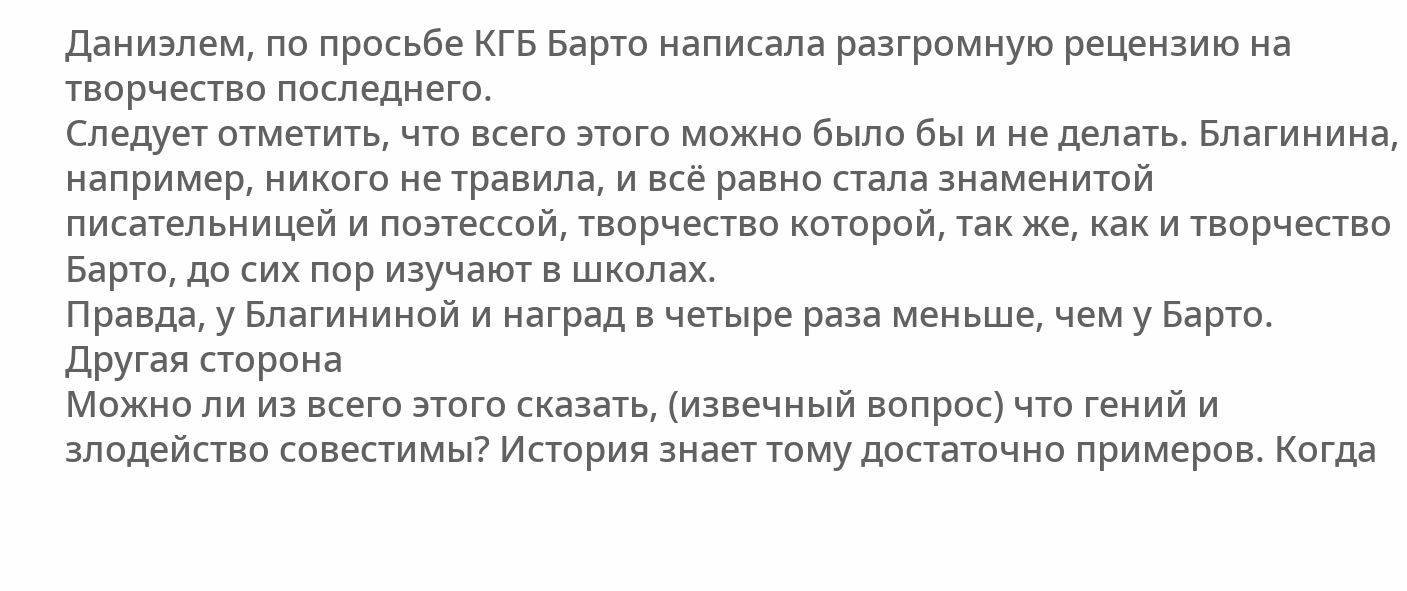Даниэлем, по просьбе КГБ Барто написала разгромную рецензию на творчество последнего.
Следует отметить, что всего этого можно было бы и не делать. Благинина, например, никого не травила, и всё равно стала знаменитой писательницей и поэтессой, творчество которой, так же, как и творчество Барто, до сих пор изучают в школах.
Правда, у Благининой и наград в четыре раза меньше, чем у Барто.
Другая сторона
Можно ли из всего этого сказать, (извечный вопрос) что гений и злодейство совестимы? История знает тому достаточно примеров. Когда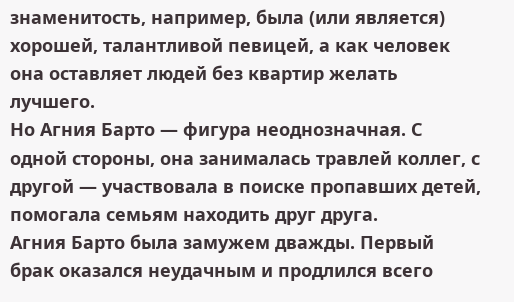знаменитость, например, была (или является) хорошей, талантливой певицей, а как человек она оставляет людей без квартир желать лучшего.
Но Агния Барто — фигура неоднозначная. С одной стороны, она занималась травлей коллег, с другой — участвовала в поиске пропавших детей, помогала семьям находить друг друга.
Агния Барто была замужем дважды. Первый брак оказался неудачным и продлился всего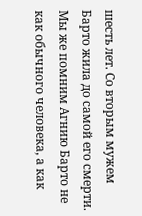шесть лет. Со вторым мужем Барто жила до самой его смерти.
Мы же помним Агнию Барто не как обычного человека, а как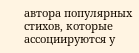автора популярных стихов, которые ассоциируются у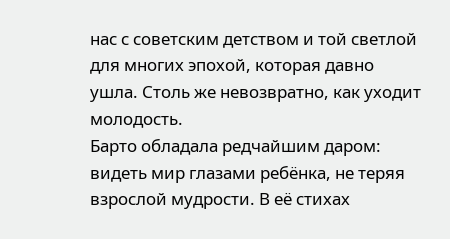нас с советским детством и той светлой для многих эпохой, которая давно ушла. Столь же невозвратно, как уходит молодость.
Барто обладала редчайшим даром: видеть мир глазами ребёнка, не теряя взрослой мудрости. В её стихах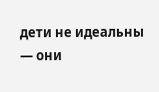дети не идеальны — они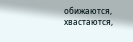обижаются, хвастаются,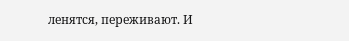ленятся, переживают. И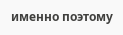именно поэтому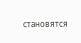становятся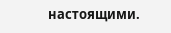настоящими.